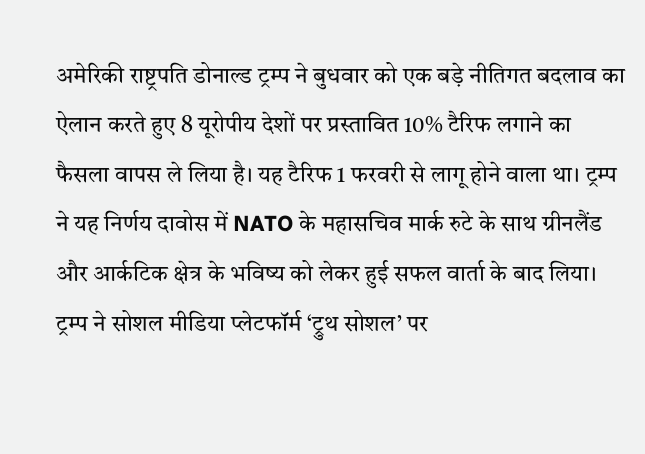अमेरिकी राष्ट्रपति डोनाल्ड ट्रम्प ने बुधवार को एक बड़े नीतिगत बदलाव का ऐलान करते हुए 8 यूरोपीय देशों पर प्रस्तावित 10% टैरिफ लगाने का फैसला वापस ले लिया है। यह टैरिफ 1 फरवरी से लागू होने वाला था। ट्रम्प ने यह निर्णय दावोस में NATO के महासचिव मार्क रुटे के साथ ग्रीनलैंड और आर्कटिक क्षेत्र के भविष्य को लेकर हुई सफल वार्ता के बाद लिया। ट्रम्प ने सोशल मीडिया प्लेटफॉर्म ‘ट्रुथ सोशल’ पर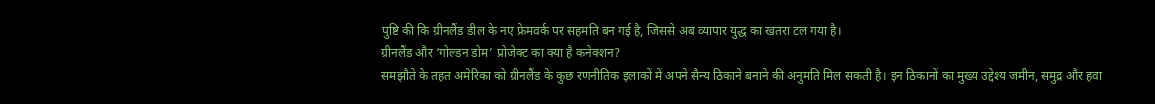पुष्टि की कि ग्रीनलैंड डील के नए फ्रेमवर्क पर सहमति बन गई है, जिससे अब व्यापार युद्ध का खतरा टल गया है।
ग्रीनलैंड और ‘गोल्डन डोम’ प्रोजेक्ट का क्या है कनेक्शन?
समझौते के तहत अमेरिका को ग्रीनलैंड के कुछ रणनीतिक इलाकों में अपने सैन्य ठिकाने बनाने की अनुमति मिल सकती है। इन ठिकानों का मुख्य उद्देश्य जमीन, समुद्र और हवा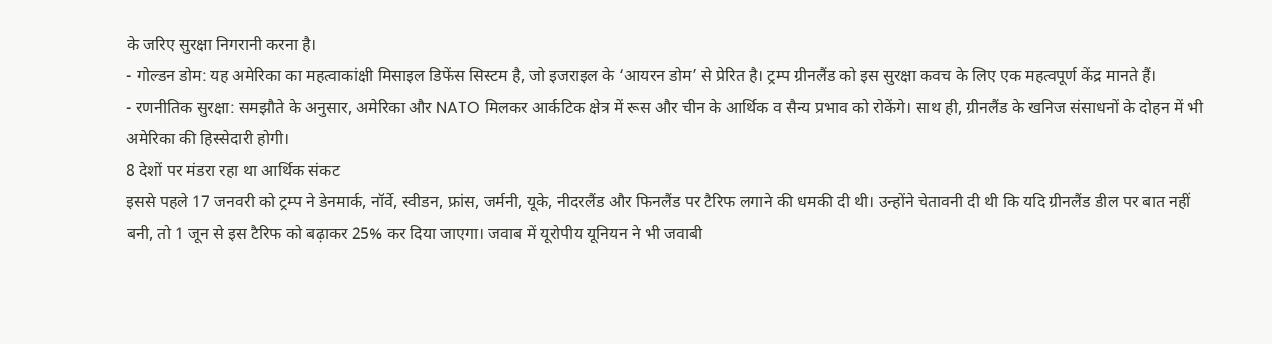के जरिए सुरक्षा निगरानी करना है।
- गोल्डन डोम: यह अमेरिका का महत्वाकांक्षी मिसाइल डिफेंस सिस्टम है, जो इजराइल के ‘आयरन डोम’ से प्रेरित है। ट्रम्प ग्रीनलैंड को इस सुरक्षा कवच के लिए एक महत्वपूर्ण केंद्र मानते हैं।
- रणनीतिक सुरक्षा: समझौते के अनुसार, अमेरिका और NATO मिलकर आर्कटिक क्षेत्र में रूस और चीन के आर्थिक व सैन्य प्रभाव को रोकेंगे। साथ ही, ग्रीनलैंड के खनिज संसाधनों के दोहन में भी अमेरिका की हिस्सेदारी होगी।
8 देशों पर मंडरा रहा था आर्थिक संकट
इससे पहले 17 जनवरी को ट्रम्प ने डेनमार्क, नॉर्वे, स्वीडन, फ्रांस, जर्मनी, यूके, नीदरलैंड और फिनलैंड पर टैरिफ लगाने की धमकी दी थी। उन्होंने चेतावनी दी थी कि यदि ग्रीनलैंड डील पर बात नहीं बनी, तो 1 जून से इस टैरिफ को बढ़ाकर 25% कर दिया जाएगा। जवाब में यूरोपीय यूनियन ने भी जवाबी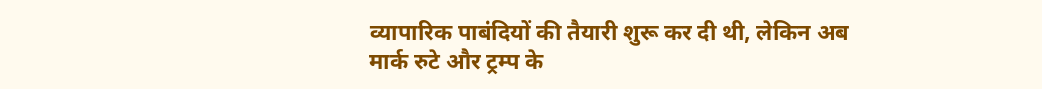व्यापारिक पाबंदियों की तैयारी शुरू कर दी थी, लेकिन अब मार्क रुटे और ट्रम्प के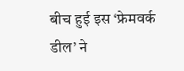बीच हुई इस ‘फ्रेमवर्क डील’ ने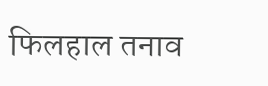फिलहाल तनाव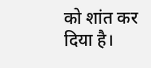को शांत कर दिया है।